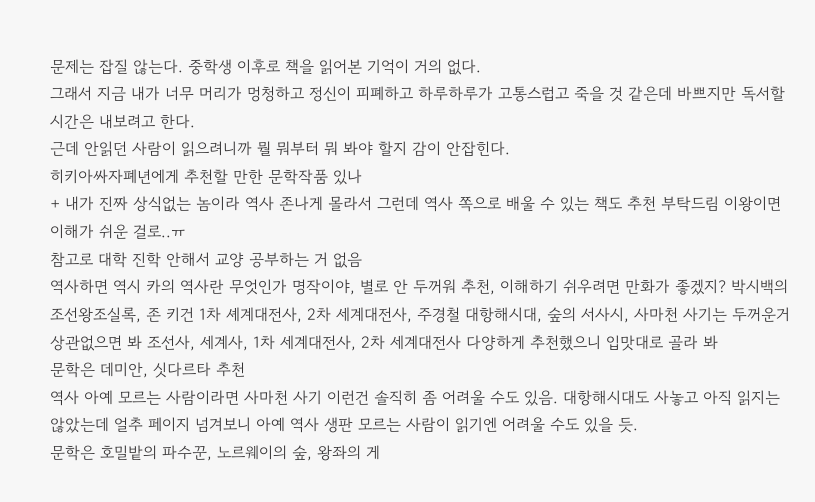문제는 잡질 않는다. 중학생 이후로 책을 읽어본 기억이 거의 없다.
그래서 지금 내가 너무 머리가 멍청하고 정신이 피폐하고 하루하루가 고통스럽고 죽을 것 같은데 바쁘지만 독서할 시간은 내보려고 한다.
근데 안읽던 사람이 읽으려니까 뭘 뭐부터 뭐 봐야 할지 감이 안잡힌다.
히키아싸자폐년에게 추천할 만한 문학작품 있나
+ 내가 진짜 상식없는 놈이라 역사 존나게 몰라서 그런데 역사 쪽으로 배울 수 있는 책도 추천 부탁드림 이왕이면 이해가 쉬운 걸로..ㅠ
참고로 대학 진학 안해서 교양 공부하는 거 없음
역사하면 역시 카의 역사란 무엇인가 명작이야, 별로 안 두꺼워 추천, 이해하기 쉬우려면 만화가 좋겠지? 박시백의 조선왕조실록, 존 키건 1차 셰계대전사, 2차 세계대전사, 주경철 대항해시대, 숲의 서사시, 사마천 사기는 두꺼운거 상관없으면 봐 조선사, 세계사, 1차 세계대전사, 2차 세계대전사 다양하게 추천했으니 입맛대로 골라 봐
문학은 데미안, 싯다르타 추천
역사 아예 모르는 사람이라면 사마천 사기 이런건 솔직히 좀 어려울 수도 있음. 대항해시대도 사놓고 아직 읽지는 않았는데 얼추 페이지 넘겨보니 아예 역사 생판 모르는 사람이 읽기엔 어려울 수도 있을 듯.
문학은 호밀밭의 파수꾼, 노르웨이의 숲, 왕좌의 게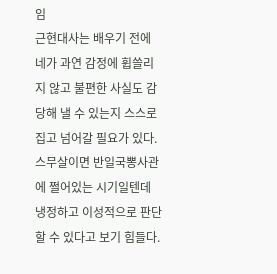임
근현대사는 배우기 전에 네가 과연 감정에 휩쓸리지 않고 불편한 사실도 감당해 낼 수 있는지 스스로 집고 넘어갈 필요가 있다. 스무살이면 반일국뽕사관에 쩔어있는 시기일텐데 냉정하고 이성적으로 판단할 수 있다고 보기 힘들다.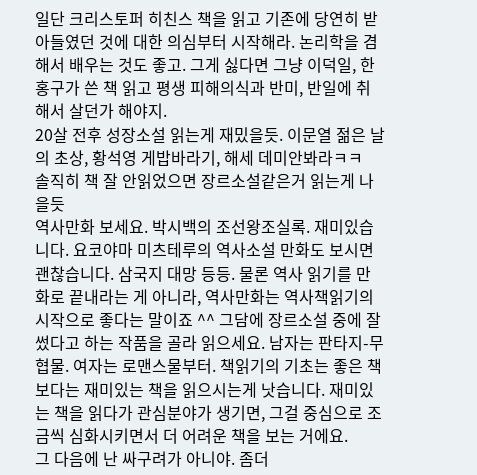일단 크리스토퍼 히친스 책을 읽고 기존에 당연히 받아들였던 것에 대한 의심부터 시작해라. 논리학을 겸해서 배우는 것도 좋고. 그게 싫다면 그냥 이덕일, 한홍구가 쓴 책 읽고 평생 피해의식과 반미, 반일에 취해서 살던가 해야지.
20살 전후 성장소설 읽는게 재밌을듯. 이문열 젊은 날의 초상, 황석영 게밥바라기, 해세 데미안봐라ㅋㅋ
솔직히 책 잘 안읽었으면 장르소설같은거 읽는게 나을듯
역사만화 보세요. 박시백의 조선왕조실록. 재미있습니다. 요코야마 미츠테루의 역사소설 만화도 보시면 괜찮습니다. 삼국지 대망 등등. 물론 역사 읽기를 만화로 끝내라는 게 아니라, 역사만화는 역사책읽기의 시작으로 좋다는 말이죠 ^^ 그담에 장르소설 중에 잘썼다고 하는 작품을 골라 읽으세요. 남자는 판타지-무협물. 여자는 로맨스물부터. 책읽기의 기초는 좋은 책보다는 재미있는 책을 읽으시는게 낫습니다. 재미있는 책을 읽다가 관심분야가 생기면, 그걸 중심으로 조금씩 심화시키면서 더 어려운 책을 보는 거에요.
그 다음에 난 싸구려가 아니야. 좀더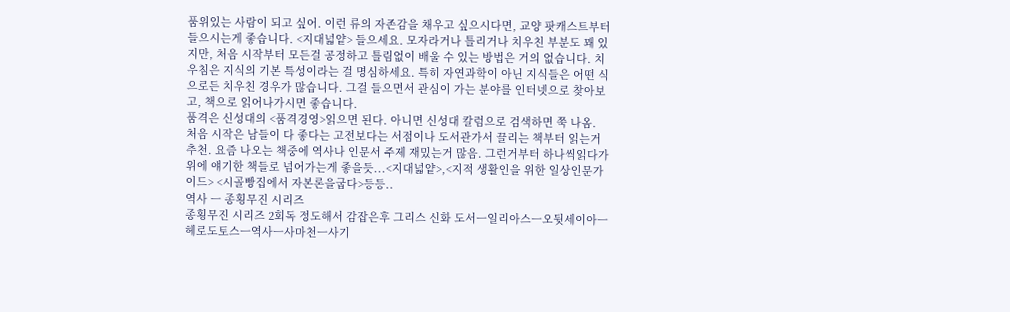품위있는 사람이 되고 싶어. 이런 류의 자존감을 채우고 싶으시다면, 교양 팟캐스트부터 들으시는게 좋습니다. <지대넓얕> 들으세요. 모자라거나 틀리거나 치우친 부분도 꽤 있지만, 처음 시작부터 모든걸 공정하고 틀림없이 배울 수 있는 방법은 거의 없습니다. 치우침은 지식의 기본 특성이라는 걸 명심하세요. 특히 자연과학이 아닌 지식들은 어떤 식으로든 치우친 경우가 많습니다. 그걸 들으면서 관심이 가는 분야를 인터넷으로 찾아보고, 책으로 읽어나가시면 좋습니다.
품격은 신성대의 <품격경영>읽으면 된다. 아니면 신성대 칼럼으로 검색하면 쭉 나옴.
처음 시작은 남들이 다 좋다는 고전보다는 서점이나 도서관가서 끌리는 책부터 읽는거 추천. 요즘 나오는 책중에 역사나 인문서 주제 재밌는거 많음. 그런거부터 하나씩읽다가 위에 얘기한 책들로 넘어가는게 좋을듯...<지대넓얕>,<지적 생활인을 위한 일상인문가이드> <시골빵집에서 자본론을굽다>등등..
역사 ㅡ 종횡무진 시리즈
종횡무진 시리즈 2회독 정도해서 감잡은후 그리스 신화 도서ㅡ일리아스ㅡ오뒷세이아ㅡ헤로도토스ㅡ역사ㅡ사마천ㅡ사기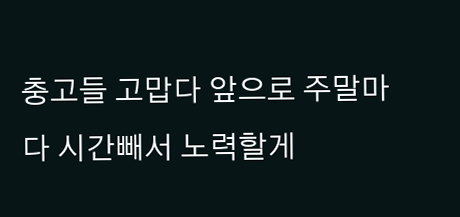충고들 고맙다 앞으로 주말마다 시간빼서 노력할게